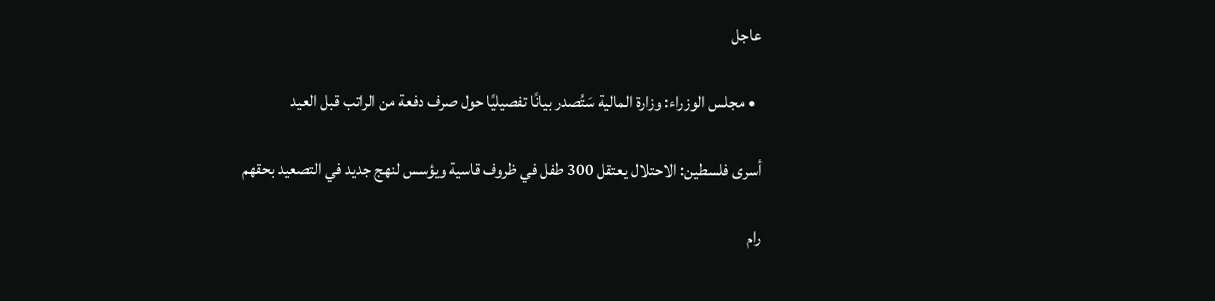عاجل

  • مجلس الوزراء: وزارة المالية سَتُصدر بيانًا تفصيليًا حول صرف دفعة من الراتب قبل العيد

أسرى فلسطين: الاحتلال يعتقل 300 طفل في ظروف قاسية ويؤسس لنهج جديد في التصعيد بحقهم

رام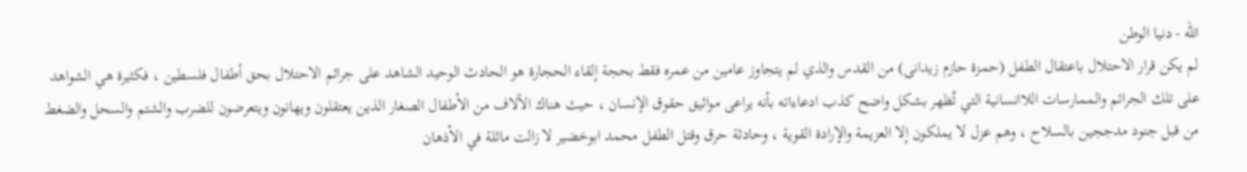الله - دنيا الوطن
لم يكن قرار الاحتلال باعتقال الطفل (حمزة حازم زيدانى) من القدس والذي لم يتجاوز عامين من عمره فقط بحجة إلقاء الحجارة هو الحادث الوحيد الشاهد على جرائم الاحتلال بحق أطفال فلسطين ، فكثيرة هي الشواهد على تلك الجرائم والممارسات اللاانسانية التي تُظهر بشكل واضح كذب ادعاءاته بأنه يراعى مواثيق حقوق الإنسان ، حيث هناك الآلاف من الأطفال الصغار الذين يعتقلون ويهانون ويتعرضون للضرب والشتم والسحل والضغط من قبل جنود مدججين بالسلاح ، وهم عزل لا يملكون إلا العزيمة والإرادة القوية ، وحادثة حرق وقتل الطفل محمد ابوخضير لا زالت ماثلة في الأذهان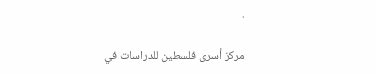.

مركز أسرى فلسطين للدراسات في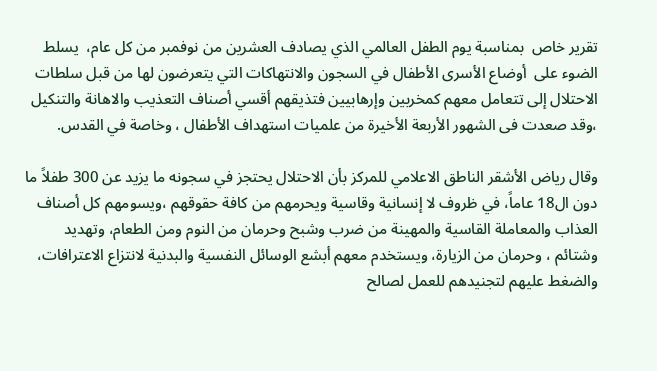تقرير خاص  بمناسبة يوم الطفل العالمي الذي يصادف العشرين من نوفمبر من كل عام،  يسلط الضوء على  أوضاع الأسرى الأطفال في السجون والانتهاكات التي يتعرضون لها من قبل سلطات الاحتلال إلى تتعامل معهم كمخربين وإرهابيين فتذيقهم أقسي أصناف التعذيب والاهانة والتنكيل ،وقد صعدت فى الشهور الأربعة الأخيرة من علميات استهداف الأطفال ، وخاصة في القدس.

وقال رياض الأشقر الناطق الاعلامي للمركز بأن الاحتلال يحتجز في سجونه ما يزيد عن 300 طفلاً ما دون ال18 عاماً، في ظروف لا إنسانية وقاسية ويحرمهم من كافة حقوقهم ،ويسومهم كل أصناف العذاب والمعاملة القاسية والمهينة من ضرب وشبح وحرمان من النوم ومن الطعام، وتهديد وشتائم ، وحرمان من الزيارة، ويستخدم معهم أبشع الوسائل النفسية والبدنية لانتزاع الاعترافات، والضغط عليهم لتجنيدهم للعمل لصالح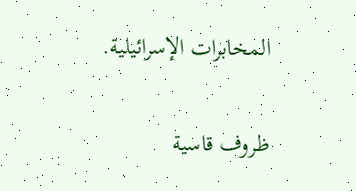المخابرات الإسرائيلية.

ظروف قاسية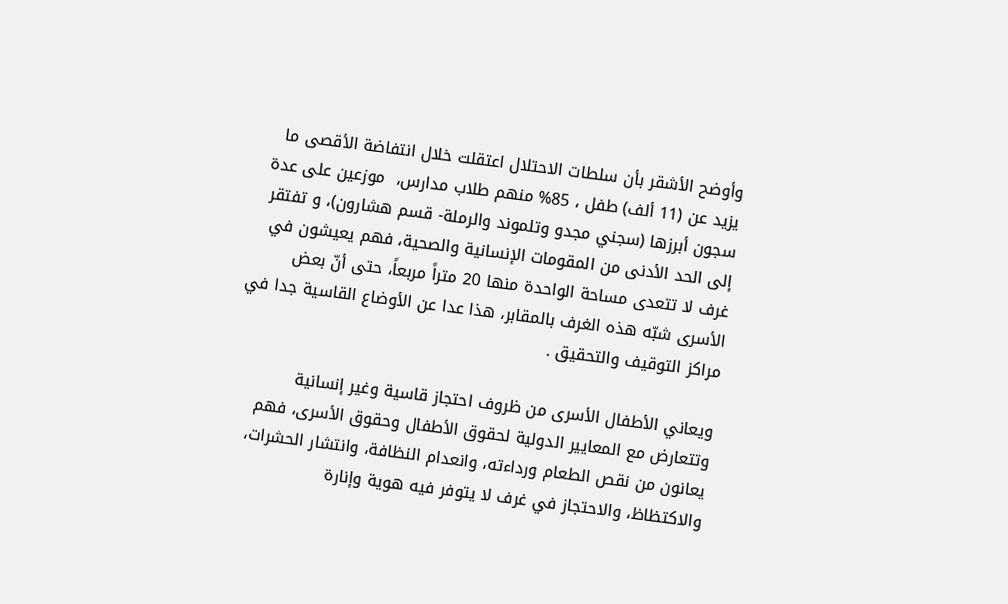وأوضح الأشقر بأن سلطات الاحتلال اعتقلت خلال انتفاضة الأقصى ما يزيد عن (11 ألف) طفل ، 85% منهم طلاب مدارس،  موزعين على عدة سجون أبرزها (سجني مجدو وتلموند والرملة- قسم هشارون)، و تفتقر إلى الحد الأدنى من المقومات الإنسانية والصحية، فهم يعيشون في غرف لا تتعدى مساحة الواحدة منها 20 متراً مربعاً، حتى أنّ بعض الأسرى شبّه هذه الغرف بالمقابر، هذا عدا عن الأوضاع القاسية جدا في مراكز التوقيف والتحقيق .

ويعاني الأطفال الأسرى من ظروف احتجاز قاسية وغير إنسانية وتتعارض مع المعايير الدولية لحقوق الأطفال وحقوق الأسرى، فهم يعانون من نقص الطعام ورداءته، وانعدام النظافة، وانتشار الحشرات، والاكتظاظ، والاحتجاز في غرف لا يتوفر فيه هوية وإنارة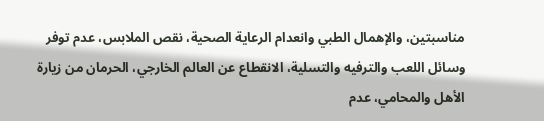مناسبتين، والإهمال الطبي وانعدام الرعاية الصحية، نقص الملابس، عدم توفر وسائل اللعب والترفيه والتسلية، الانقطاع عن العالم الخارجي، الحرمان من زيارة الأهل والمحامي، عدم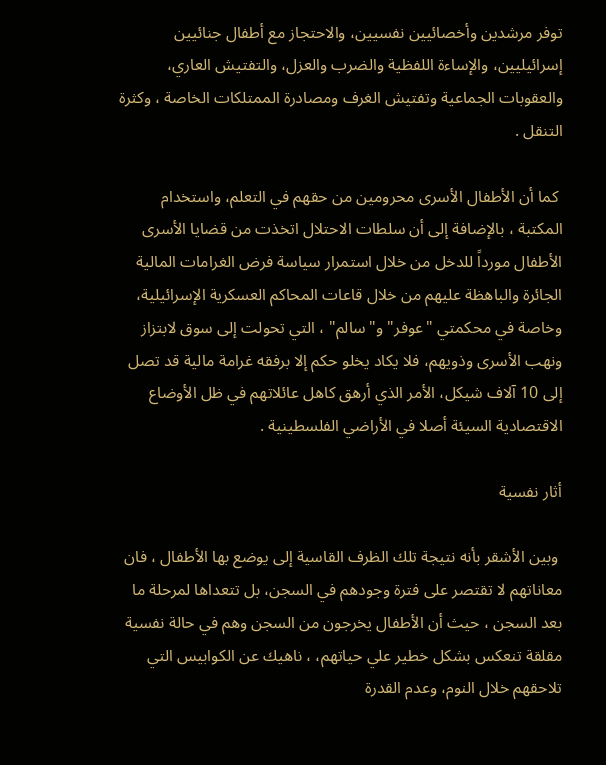توفر مرشدين وأخصائيين نفسيين، والاحتجاز مع أطفال جنائيين إسرائيليين، والإساءة اللفظية والضرب والعزل، والتفتيش العاري، والعقوبات الجماعية وتفتيش الغرف ومصادرة الممتلكات الخاصة ، وكثرة التنقل .

 كما أن الأطفال الأسرى محرومين من حقهم في التعلم، واستخدام المكتبة ، بالإضافة إلى أن سلطات الاحتلال اتخذت من قضايا الأسرى الأطفال مورداً للدخل من خلال استمرار سياسة فرض الغرامات المالية الجائرة والباهظة عليهم من خلال قاعات المحاكم العسكرية الإسرائيلية، وخاصة في محكمتي "عوفر" و"سالم" ، التي تحولت إلى سوق لابتزاز ونهب الأسرى وذويهم، فلا يكاد يخلو حكم إلا برفقه غرامة مالية قد تصل إلى 10 آلاف شيكل، الأمر الذي أرهق كاهل عائلاتهم في ظل الأوضاع الاقتصادية السيئة أصلا في الأراضي الفلسطينية .

أثار نفسية

 وبين الأشقر بأنه نتيجة تلك الظرف القاسية إلى يوضع بها الأطفال ، فان معاناتهم لا تقتصر على فترة وجودهم في السجن، بل تتعداها لمرحلة ما بعد السجن ، حيث أن الأطفال يخرجون من السجن وهم في حالة نفسية مقلقة تنعكس بشكل خطير علي حياتهم، ، ناهيك عن الكوابيس التي تلاحقهم خلال النوم، وعدم القدرة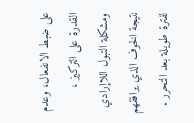على ضبط الانفعال، وعدم القدرة على التركيز ، ومشكلة التبول اللاإرادي نتيجة الخوف الذي يرافقهم لفترة طويلة بعد التحرر .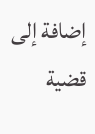إضافة إلى قضية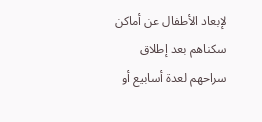لإبعاد الأطفال عن أماكن سكناهم بعد إطلاق سراحهم لعدة أسابيع أو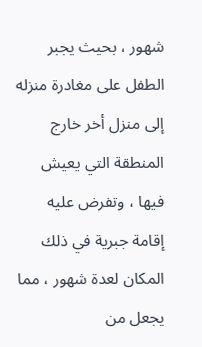شهور ، بحيث يجبر الطفل على مغادرة منزله إلى منزل أخر خارج المنطقة التي يعيش فيها ، وتفرض عليه إقامة جبرية في ذلك المكان لعدة شهور ، مما يجعل من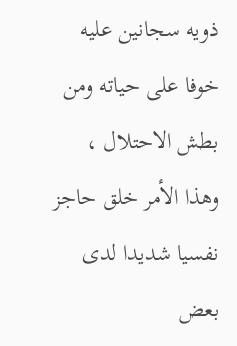ذويه سجانين عليه خوفا على حياته ومن بطش الاحتلال ، وهذا الأمر خلق حاجز نفسيا شديدا لدى بعض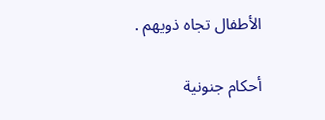الأطفال تجاه ذويهم .

أحكام جنونية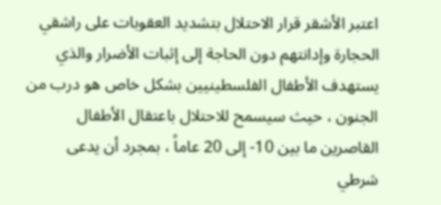اعتبر الأشقر قرار الاحتلال بتشديد العقوبات على راشقي الحجارة وإدانتهم دون الحاجة إلى إثبات الأضرار والذي يستهدف الأطفال الفلسطينيين بشكل خاص هو درب من الجنون ، حيث سيسمح للاحتلال باعتقال الأطفال القاصرين ما بين 10- إلى 20 عاماً ، بمجرد أن يدعى شرطي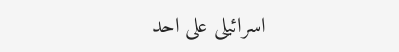اسرائيلى على احد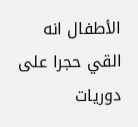الأطفال انه القي حجرا على دوريات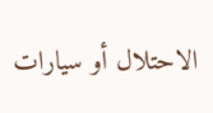الاحتلال أو سيارات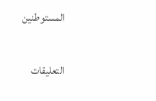المستوطنين

التعليقات